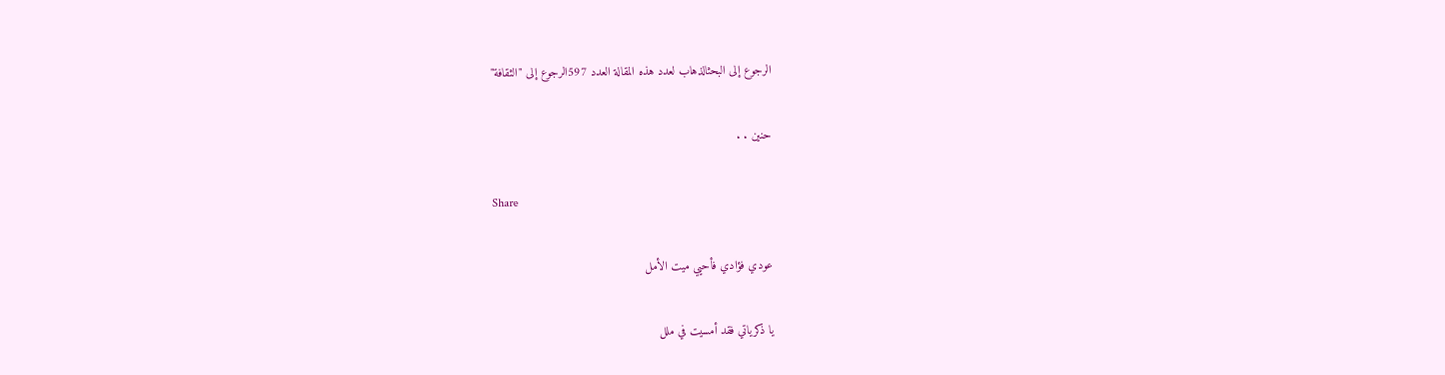الرجوع إلى البحثالذهاب لعدد هذه المقالة العدد 597الرجوع إلى "الثقافة"

حنين . .

Share

عودي فؤادي فأحيي ميت الأمل

يا ذكرياتي فقد أمسيت في ملل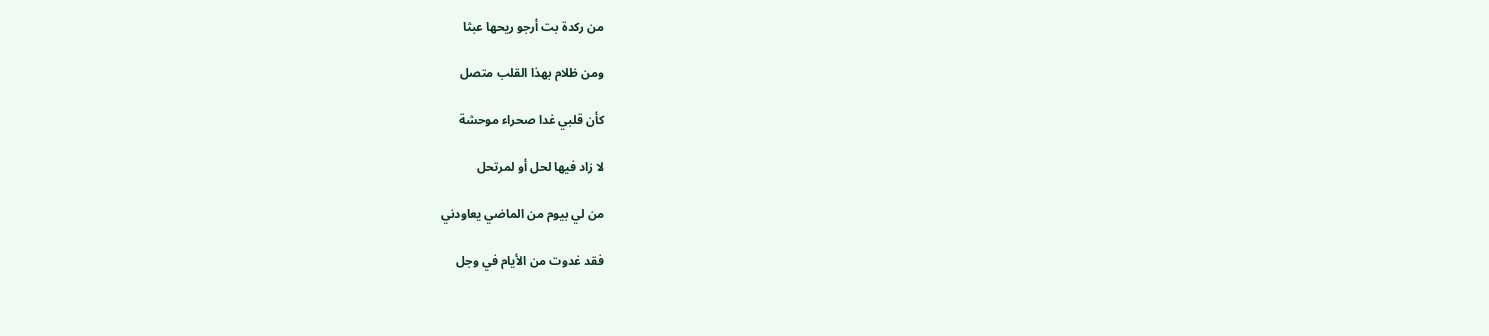من ركدة بت أرجو ريحها عبثا

ومن ظلام بهذا القلب متصل

كأن قلبي غدا صحراء موحشة

لا زاد فيها لحل أو لمرتحل

من لي بيوم من الماضي يعاودني

فقد غدوت من الأيام في وجل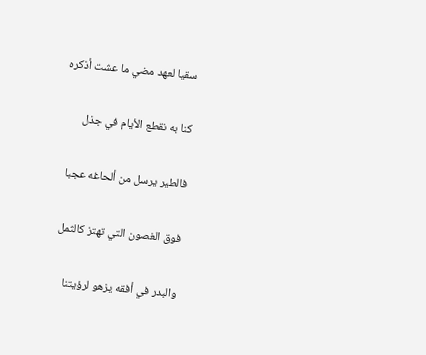سقيا لعهد مضي ما عشت أذكره

كنا به نقطع الأيام في جذل

فالطير يرسل من ألحاغه عجبا

فوق الغصون التي تهتز كالثمل

والبدر في أفقه يزهو لرؤيتنا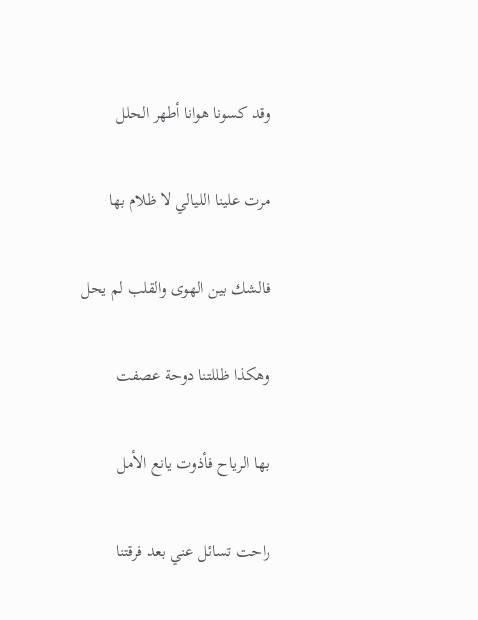وقد كسونا هوانا أطهر الحلل

مرت علينا الليالي لا ظلام بها

فالشك بين الهوى والقلب لم يحل

وهكذا ظللتنا دوحة عصفت

بها الرياح فأذوت يانع الأمل

راحت تسائل عني بعد فرقتنا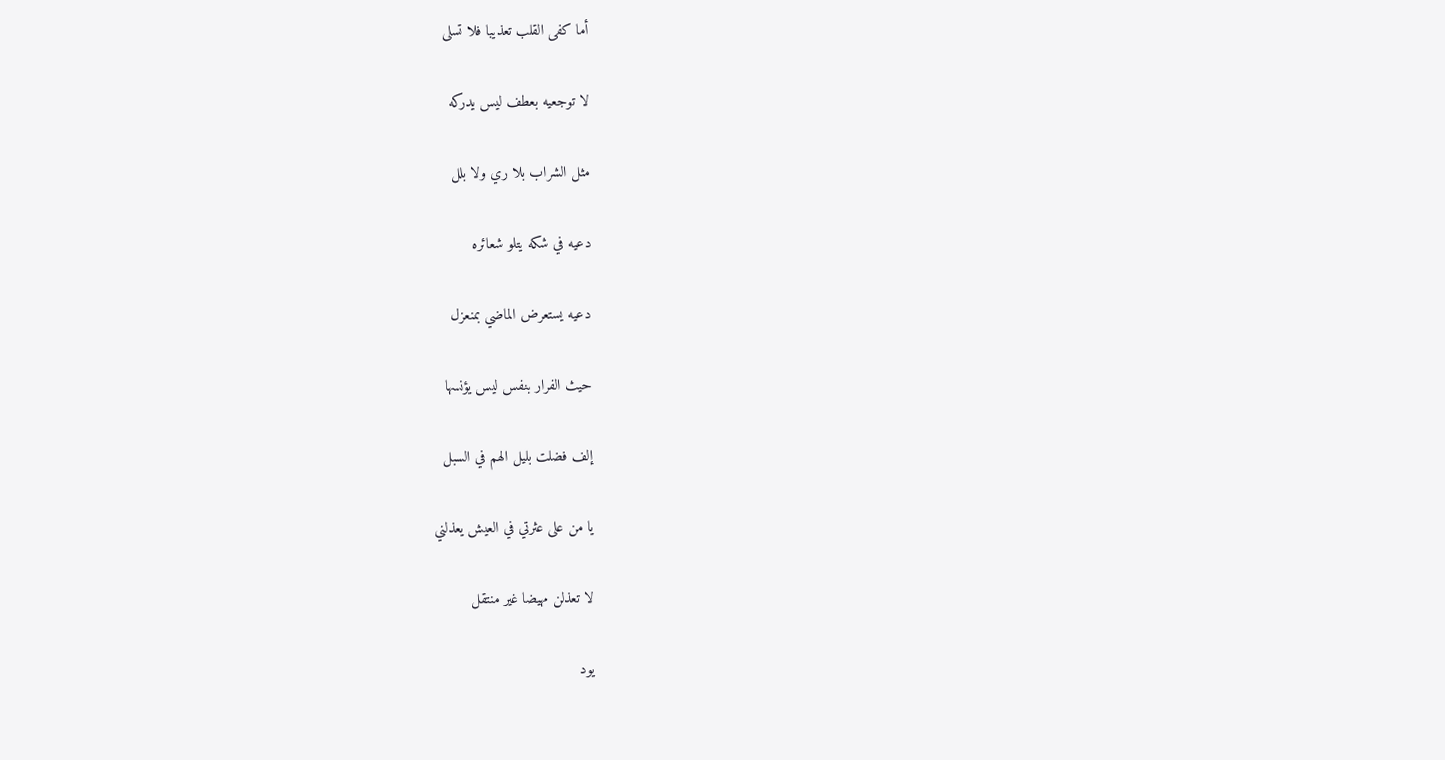أما كفى القلب تعذيبا فلا تسلى

لا توجعيه بعطف ليس يدركه

مثل الشراب بلا ري ولا بلل

دعيه في شكه يتلو شعائره

دعيه يستعرض الماضي بمنعزل

حيث الفرار بنفس ليس يؤنسها

إلف فضلت بليل الهم في السبل

يا من على عثرتي في العيش يعذلني

لا تعذلن مهيضا غير منتقل

يود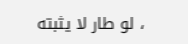، لو طار لا يثبته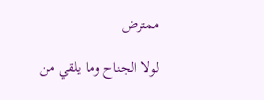ممترض

لولا الجناح وما يلقي من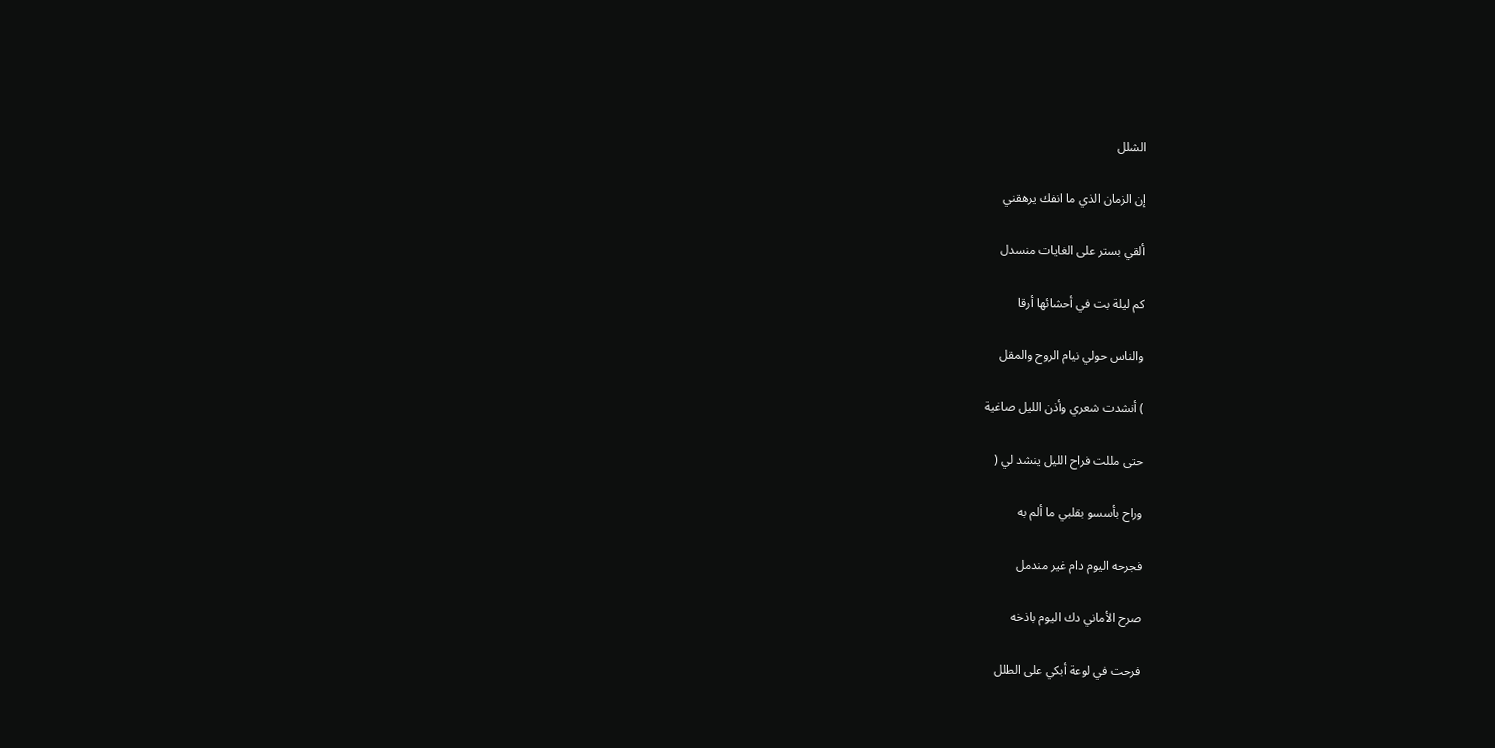الشلل

إن الزمان الذي ما انفك يرهقني

ألقي بستر على الغايات منسدل

كم ليلة بت في أحشائها أرقا

والناس حولي نيام الروح والمقل

) أنشدت شعري وأذن الليل صاغية

حتى مللت فراح الليل ينشد لي (

وراح بأسسو بقلبي ما ألم به

فجرحه اليوم دام غير مندمل

صرح الأماني دك اليوم باذخه

فرحت في لوعة أبكي على الطلل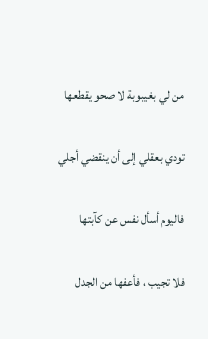من لي بغيبوبة لا صحو يقطعها

تودي بعقلي إلى أن ينقضي أجلي

فاليوم أسأل نفس عن كآبتها

فلا تجيب ، فأعفها من الجدل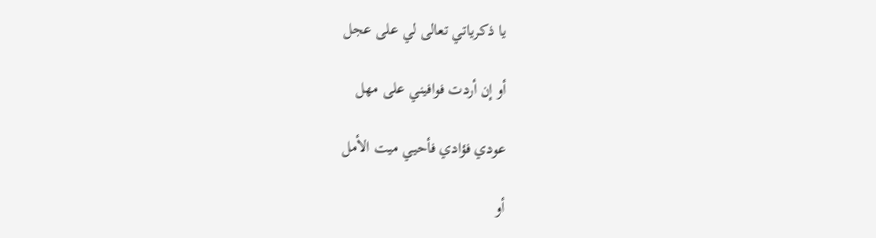يا ذكرياتي تعالى لي على عجل

أو إن أردت فوافيني على مهل

عودي فؤادي فأحيي ميت الأمل

أو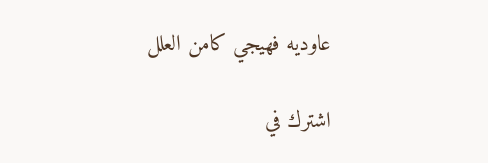عاوديه فهيجي كامن العلل

اشترك في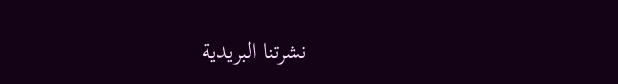نشرتنا البريدية